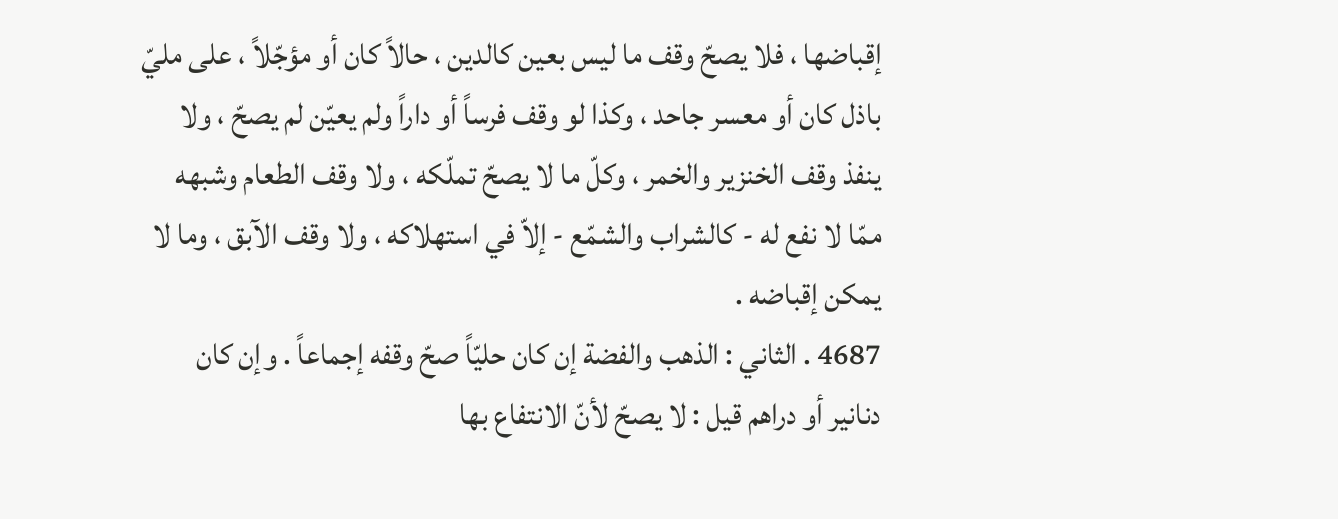إقباضها ، فلا يصحّ وقف ما ليس بعين كالدين ، حالاً كان أو مؤجّلاً ، على مليّ
باذل كان أو معسر جاحد ، وكذا لو وقف فرساً أو داراً ولم يعيّن لم يصحّ ، ولا
ينفذ وقف الخنزير والخمر ، وكلّ ما لا يصحّ تملّكه ، ولا وقف الطعام وشبهه
ممّا لا نفع له - كالشراب والشمّع - إلاّ في استهلاكه ، ولا وقف الآبق ، وما لا
يمكن إقباضه .
4687 . الثاني : الذهب والفضة إن كان حليّاً صحّ وقفه إجماعاً . وإن كان
دنانير أو دراهم قيل : لا يصحّ لأنّ الانتفاع بها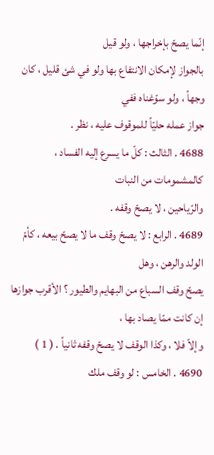إنّما يصحّ بإخراجها ، ولو قيل
بالجواز لإمكان الانتفاع بها ولو في شئ قليل ، كان وجهاً ، ولو سوّغناه ففي
جواز عمله حليّاً للموقوف عليه ، نظر .
4688 . الثالث : كلّ ما يسرع إليه الفساد ، كالمشمومات من النبات
والرّياحين ، لا يصحّ وقفه .
4689 . الرابع : لا يصحّ وقف ما لا يصحّ بيعه ، كأمّ الولد والرهن ، وهل
يصحّ وقف السباع من البهايم والطيور ؟ الأقرب جوازها إن كانت ممّا يصاد بها ،
وإلاّ فلا ، وكذا الوقف لا يصحّ وقفه ثانياً . ( 1 )
4690 . الخامس : لو وقف ملك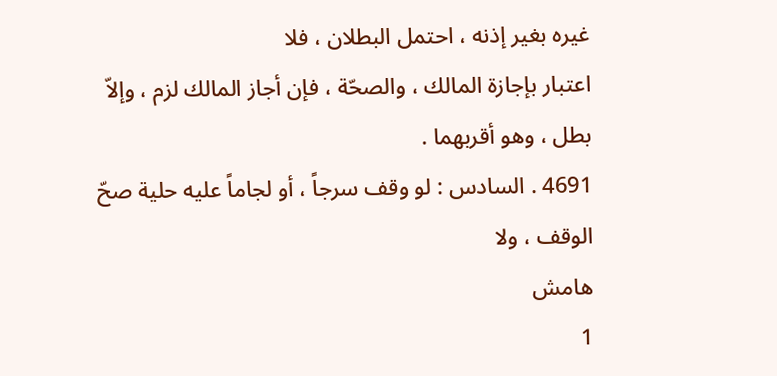غيره بغير إذنه ، احتمل البطلان ، فلا
اعتبار بإجازة المالك ، والصحّة ، فإن أجاز المالك لزم ، وإلاّ بطل ، وهو أقربهما .
4691 . السادس : لو وقف سرجاً ، أو لجاماً عليه حلية صحّ الوقف ، ولا
هامش
1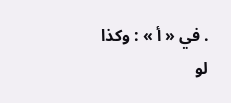. في « أ » : وكذا لو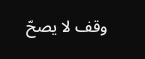وقف لا يصحّ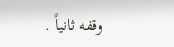وقفه ثانياً .